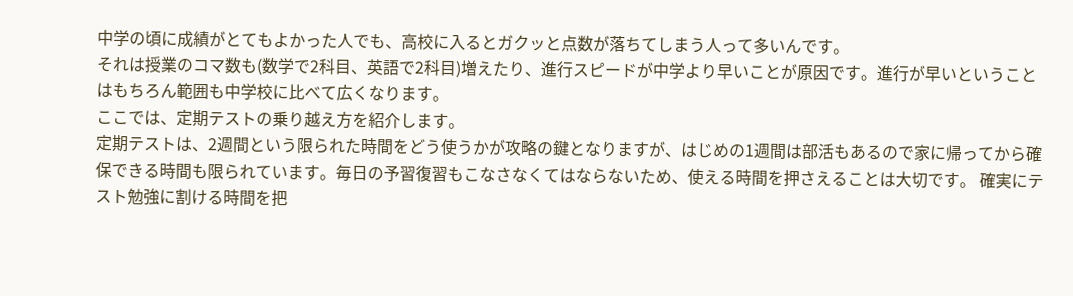中学の頃に成績がとてもよかった人でも、高校に入るとガクッと点数が落ちてしまう人って多いんです。
それは授業のコマ数も(数学で2科目、英語で2科目)増えたり、進行スピードが中学より早いことが原因です。進行が早いということはもちろん範囲も中学校に比べて広くなります。
ここでは、定期テストの乗り越え方を紹介します。
定期テストは、2週間という限られた時間をどう使うかが攻略の鍵となりますが、はじめの1週間は部活もあるので家に帰ってから確保できる時間も限られています。毎日の予習復習もこなさなくてはならないため、使える時間を押さえることは大切です。 確実にテスト勉強に割ける時間を把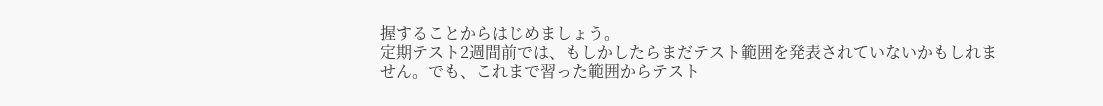握することからはじめましょう。
定期テスト2週間前では、もしかしたらまだテスト範囲を発表されていないかもしれません。でも、これまで習った範囲からテスト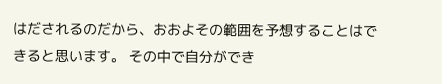はだされるのだから、おおよその範囲を予想することはできると思います。 その中で自分ができ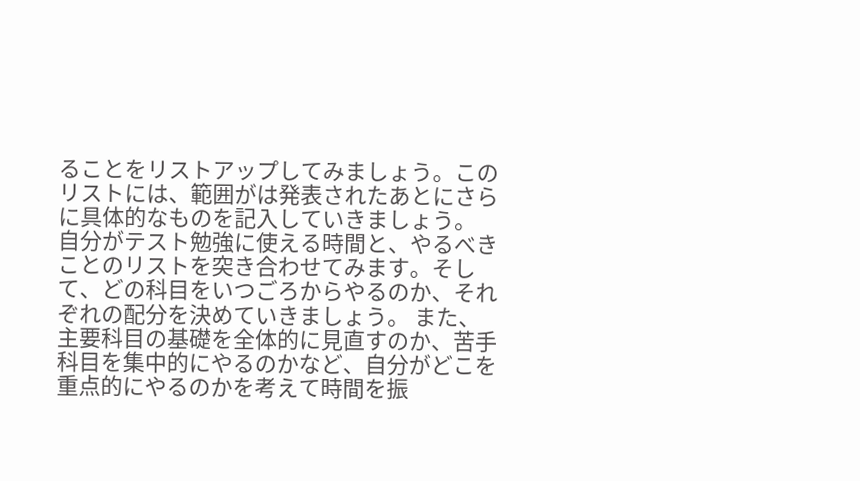ることをリストアップしてみましょう。このリストには、範囲がは発表されたあとにさらに具体的なものを記入していきましょう。
自分がテスト勉強に使える時間と、やるべきことのリストを突き合わせてみます。そして、どの科目をいつごろからやるのか、それぞれの配分を決めていきましょう。 また、主要科目の基礎を全体的に見直すのか、苦手科目を集中的にやるのかなど、自分がどこを重点的にやるのかを考えて時間を振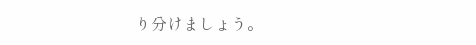り分けましょう。